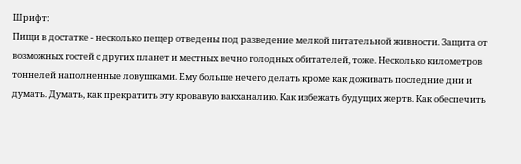Шрифт:
Пищи в достатке - несколько пещер отведены под разведение мелкой питательной живности. Защита от возможных гостей с других планет и местных вечно голодных обитателей, тоже. Несколько километров тоннелей наполненные ловушками. Ему больше нечего делать кроме как доживать последние дни и думать. Думать, как прекратить эту кровавую вакханалию. Как избежать будущих жертв. Как обеспечить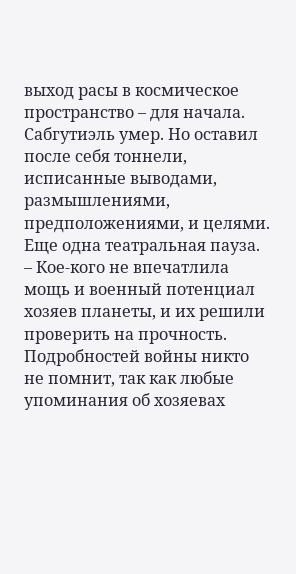выход расы в космическое пространство – для начала.
Сабгутиэль умер. Но оставил после себя тоннели, исписанные выводами, размышлениями, предположениями, и целями.
Еще одна театральная пауза.
– Кое-кого не впечатлила мощь и военный потенциал хозяев планеты, и их решили проверить на прочность. Подробностей войны никто не помнит, так как любые упоминания об хозяевах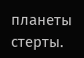планеты стерты.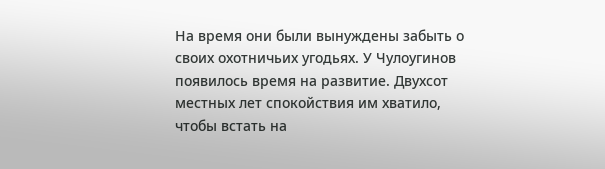На время они были вынуждены забыть о своих охотничьих угодьях. У Чулоугинов появилось время на развитие. Двухсот местных лет спокойствия им хватило, чтобы встать на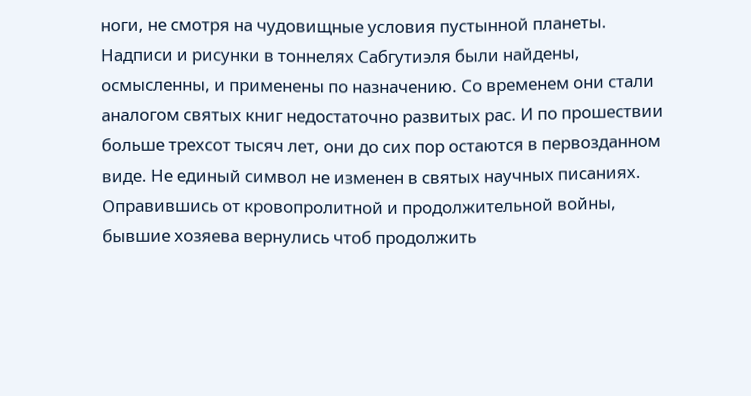ноги, не смотря на чудовищные условия пустынной планеты.
Надписи и рисунки в тоннелях Сабгутиэля были найдены, осмысленны, и применены по назначению. Со временем они стали аналогом святых книг недостаточно развитых рас. И по прошествии больше трехсот тысяч лет, они до сих пор остаются в первозданном виде. Не единый символ не изменен в святых научных писаниях.
Оправившись от кровопролитной и продолжительной войны, бывшие хозяева вернулись чтоб продолжить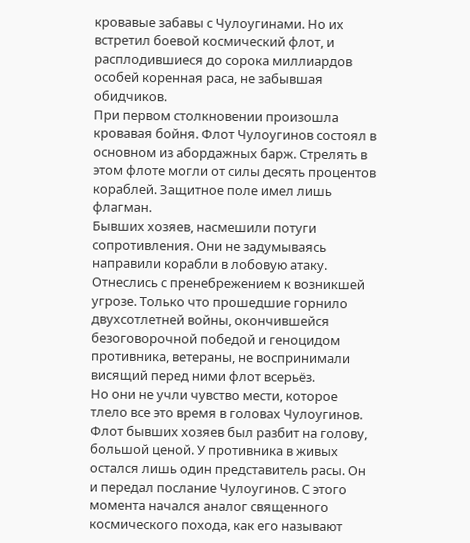кровавые забавы с Чулоугинами. Но их встретил боевой космический флот, и расплодившиеся до сорока миллиардов особей коренная раса, не забывшая обидчиков.
При первом столкновении произошла кровавая бойня. Флот Чулоугинов состоял в основном из абордажных барж. Стрелять в этом флоте могли от силы десять процентов кораблей. Защитное поле имел лишь флагман.
Бывших хозяев, насмешили потуги сопротивления. Они не задумываясь направили корабли в лобовую атаку. Отнеслись с пренебрежением к возникшей угрозе. Только что прошедшие горнило двухсотлетней войны, окончившейся безоговорочной победой и геноцидом противника, ветераны, не воспринимали висящий перед ними флот всерьёз.
Но они не учли чувство мести, которое тлело все это время в головах Чулоугинов. Флот бывших хозяев был разбит на голову, большой ценой. У противника в живых остался лишь один представитель расы. Он и передал послание Чулоугинов. С этого момента начался аналог священного космического похода, как его называют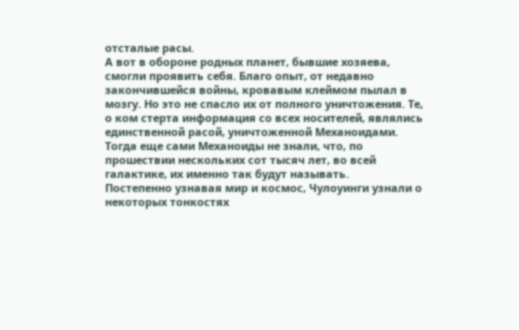отсталые расы.
А вот в обороне родных планет, бывшие хозяева, смогли проявить себя. Благо опыт, от недавно закончившейся войны, кровавым клеймом пылал в мозгу. Но это не спасло их от полного уничтожения. Те, о ком стерта информация со всех носителей, являлись единственной расой, уничтоженной Механоидами.
Тогда еще сами Механоиды не знали, что, по прошествии нескольких сот тысяч лет, во всей галактике, их именно так будут называть.
Постепенно узнавая мир и космос, Чулоуинги узнали о некоторых тонкостях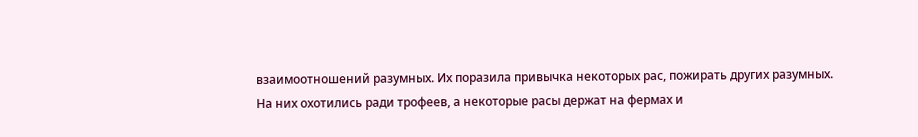взаимоотношений разумных. Их поразила привычка некоторых рас, пожирать других разумных.
На них охотились ради трофеев, а некоторые расы держат на фермах и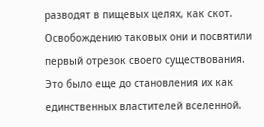разводят в пищевых целях, как скот. Освобождению таковых они и посвятили первый отрезок своего существования. Это было еще до становления их как единственных властителей вселенной.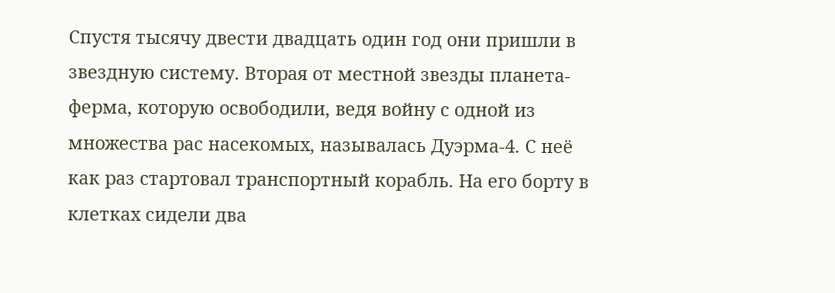Спустя тысячу двести двадцать один год они пришли в звездную систему. Вторая от местной звезды планета-ферма, которую освободили, ведя войну с одной из множества рас насекомых, называлась Дуэрма-4. С неё как раз стартовал транспортный корабль. На его борту в клетках сидели два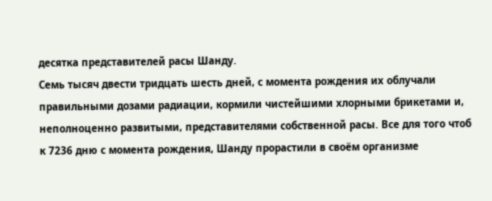десятка представителей расы Шанду.
Семь тысяч двести тридцать шесть дней, с момента рождения их облучали правильными дозами радиации, кормили чистейшими хлорными брикетами и, неполноценно развитыми, представителями собственной расы. Все для того чтоб к 7236 дню с момента рождения, Шанду прорастили в своём организме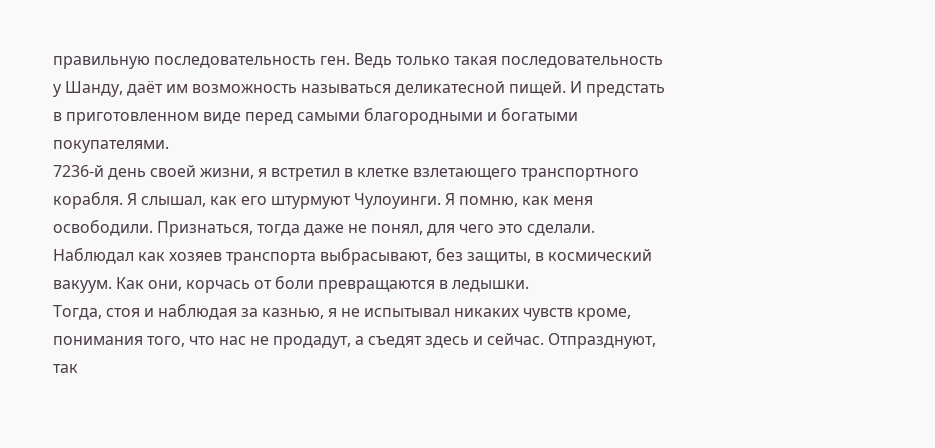правильную последовательность ген. Ведь только такая последовательность у Шанду, даёт им возможность называться деликатесной пищей. И предстать в приготовленном виде перед самыми благородными и богатыми покупателями.
7236-й день своей жизни, я встретил в клетке взлетающего транспортного корабля. Я слышал, как его штурмуют Чулоуинги. Я помню, как меня освободили. Признаться, тогда даже не понял, для чего это сделали. Наблюдал как хозяев транспорта выбрасывают, без защиты, в космический вакуум. Как они, корчась от боли превращаются в ледышки.
Тогда, стоя и наблюдая за казнью, я не испытывал никаких чувств кроме, понимания того, что нас не продадут, а съедят здесь и сейчас. Отпразднуют, так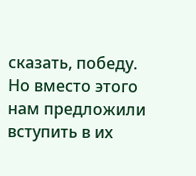сказать, победу.
Но вместо этого нам предложили вступить в их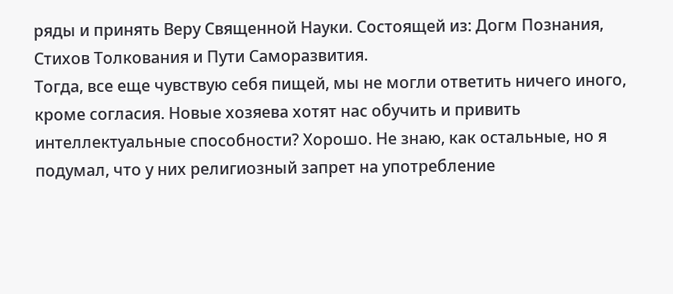ряды и принять Веру Священной Науки. Состоящей из: Догм Познания, Стихов Толкования и Пути Саморазвития.
Тогда, все еще чувствую себя пищей, мы не могли ответить ничего иного, кроме согласия. Новые хозяева хотят нас обучить и привить интеллектуальные способности? Хорошо. Не знаю, как остальные, но я подумал, что у них религиозный запрет на употребление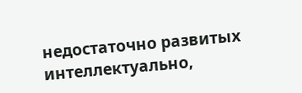недостаточно развитых интеллектуально,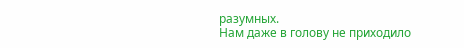разумных.
Нам даже в голову не приходило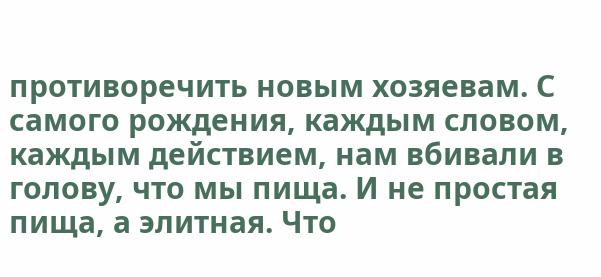противоречить новым хозяевам. С самого рождения, каждым словом, каждым действием, нам вбивали в голову, что мы пища. И не простая пища, а элитная. Что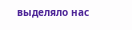выделяло нас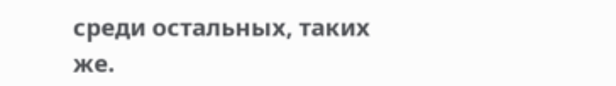среди остальных, таких же.